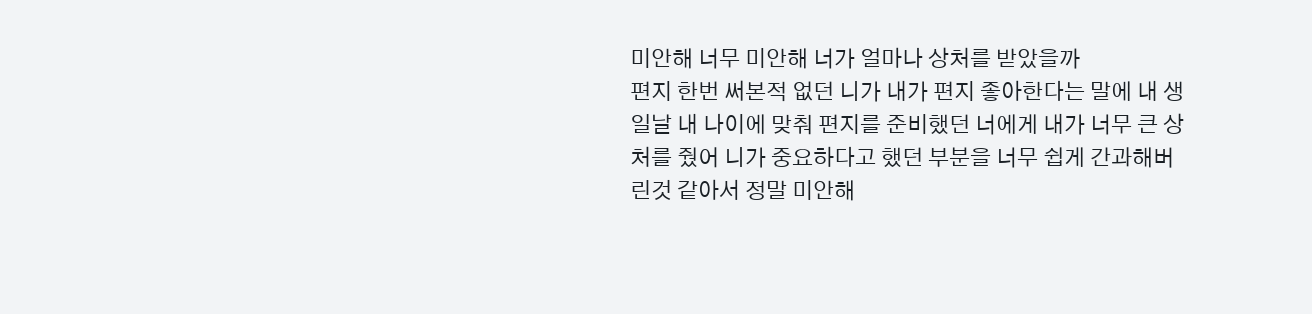미안해 너무 미안해 너가 얼마나 상처를 받았을까
편지 한번 써본적 없던 니가 내가 편지 좋아한다는 말에 내 생일날 내 나이에 맞춰 편지를 준비했던 너에게 내가 너무 큰 상처를 줬어 니가 중요하다고 했던 부분을 너무 쉽게 간과해버린것 같아서 정말 미안해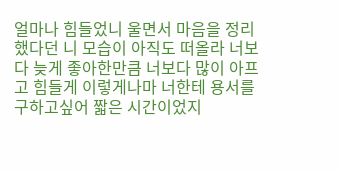얼마나 힘들었니 울면서 마음을 정리했다던 니 모습이 아직도 떠올라 너보다 늦게 좋아한만큼 너보다 많이 아프고 힘들게 이렇게나마 너한테 용서를 구하고싶어 짧은 시간이었지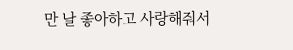만 날 좋아하고 사랑해줘서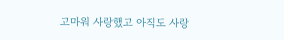고마워 사랑했고 아직도 사랑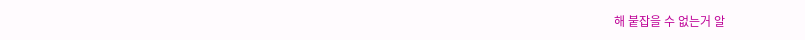해 붙잡을 수 없는거 알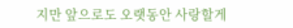지만 앞으로도 오랫동안 사랑할게